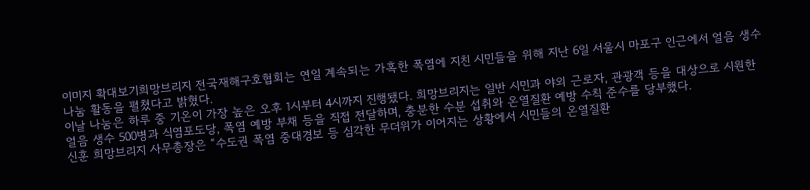이미지 확대보기희망브리지 전국재해구호협회는 연일 계속되는 가혹한 폭염에 지친 시민들을 위해 지난 6일 서울시 마포구 인근에서 얼음 생수 나눔 활동을 펼쳤다고 밝혔다.
이날 나눔은 하루 중 기온이 가장 높은 오후 1시부터 4시까지 진행됐다. 희망브리지는 일반 시민과 야외 근로자, 관광객 등을 대상으로 시원한 얼음 생수 500병과 식염포도당, 폭염 예방 부채 등을 직접 전달하며, 충분한 수분 섭취와 온열질환 예방 수칙 준수를 당부했다.
신훈 희망브리지 사무총장은 “수도권 폭염 중대경보 등 심각한 무더위가 이어지는 상황에서 시민들의 온열질환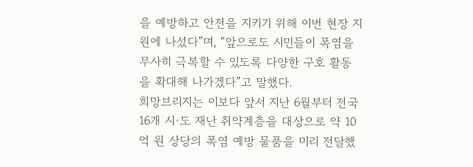을 예방하고 안전을 지키기 위해 이번 현장 지원에 나섰다”며, “앞으로도 시민들이 폭염을 무사히 극복할 수 있도록 다양한 구호 활동을 확대해 나가겠다”고 말했다.
희망브리지는 이보다 앞서 지난 6월부터 전국 16개 시·도 재난 취약계층을 대상으로 약 10억 원 상당의 폭염 예방 물품을 미리 전달했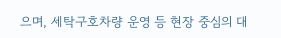으며, 세탁구호차량 운영 등 현장 중심의 대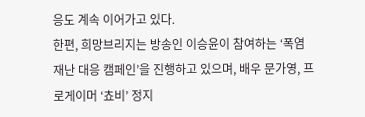응도 계속 이어가고 있다.
한편, 희망브리지는 방송인 이승윤이 참여하는 ‘폭염 재난 대응 캠페인’을 진행하고 있으며, 배우 문가영, 프로게이머 ‘쵸비’ 정지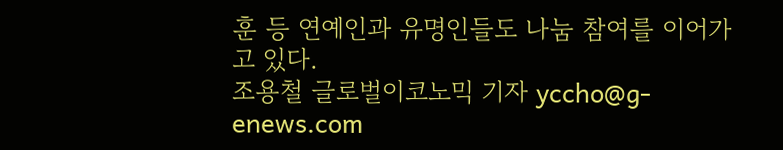훈 등 연예인과 유명인들도 나눔 참여를 이어가고 있다.
조용철 글로벌이코노믹 기자 yccho@g-enews.com